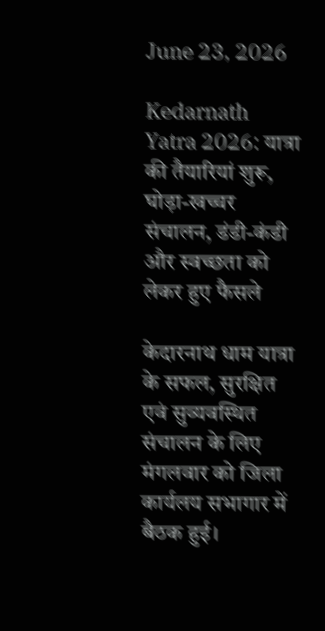June 23, 2026

Kedarnath Yatra 2026: यात्रा की तैयारियां शुरू, घोड़ा-खच्चर संचालन, डंडी-कंडी और स्वच्छता को लेकर हुए फैसले

केदारनाथ धाम यात्रा के सफल, सुरक्षित एवं सुव्यवस्थित संचालन के लिए मंगलवार को जिला कार्यलय सभागार में बैठक हुई।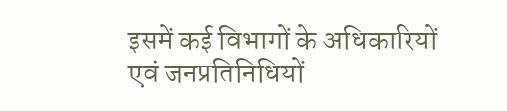इसमें कई विभागों के अधिकारियों एवं जनप्रतिनिधियों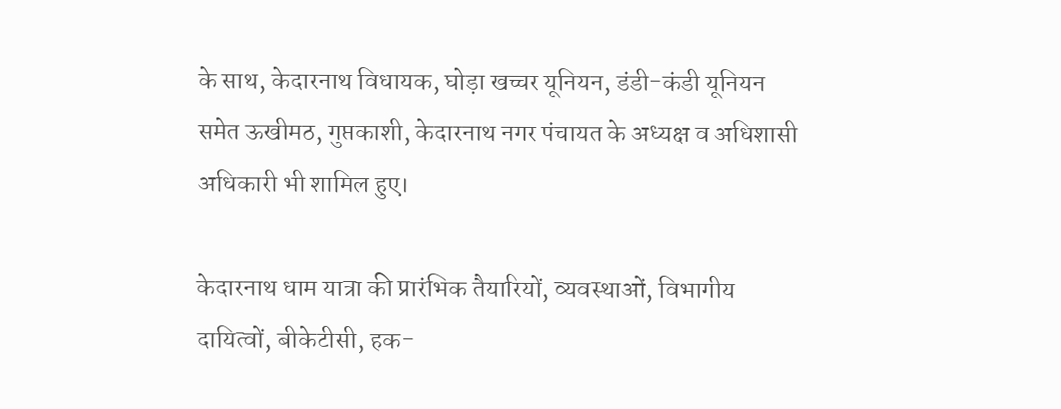के साथ, केदारनाथ विधायक, घोड़ा खच्चर यूनियन, डंडी-कंडी यूनियन समेत ऊखीमठ, गुप्तकाशी, केदारनाथ नगर पंचायत के अध्यक्ष व अधिशासी अधिकारी भी शामिल हुए।

केदारनाथ धाम यात्रा की प्रारंभिक तैयारियों, व्यवस्थाओं, विभागीय दायित्वों, बीकेटीसी, हक-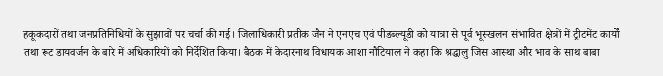हकूकदारों तथा जनप्रतिनिधियों के सुझावों पर चर्चा की गई। जिलाधिकारी प्रतीक जैन ने एनएच एवं पीडब्ल्यूडी को यात्रा से पूर्व भूस्खलन संभावित क्षेत्रों में ट्रीटमेंट कार्यों तथा रूट डायवर्जन के बारे में अधिकारियों को निर्देशित किया। बैठक में केदारनाथ विधायक आशा नौटियाल ने कहा कि श्रद्धालु जिस आस्था और भाव के साथ बाबा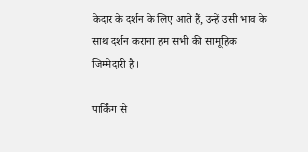केदार के दर्शन के लिए आते हैं, उन्हें उसी भाव के साथ दर्शन कराना हम सभी की सामूहिक जिम्मेदारी है।

पार्किंग से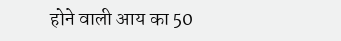होने वाली आय का 50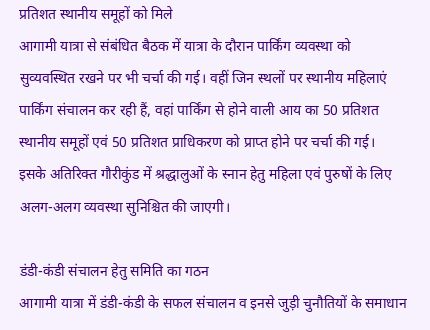प्रतिशत स्थानीय समूहों को मिले
आगामी यात्रा से संबंधित बैठक में यात्रा के दौरान पार्किंग व्यवस्था को सुव्यवस्थित रखने पर भी चर्चा की गई। वहीं जिन स्थलों पर स्थानीय महिलाएं पार्किंग संचालन कर रही हैं, वहां पार्किंग से होने वाली आय का 50 प्रतिशत स्थानीय समूहों एवं 50 प्रतिशत प्राधिकरण को प्राप्त होने पर चर्चा की गई।
इसके अतिरिक्त गौरीकुंड में श्रद्धालुओं के स्नान हेतु महिला एवं पुरुषों के लिए अलग-अलग व्यवस्था सुनिश्चित की जाएगी।

डंडी-कंडी संचालन हेतु समिति का गठन
आगामी यात्रा में डंडी-कंडी के सफल संचालन व इनसे जुड़ी चुनौतियों के समाधान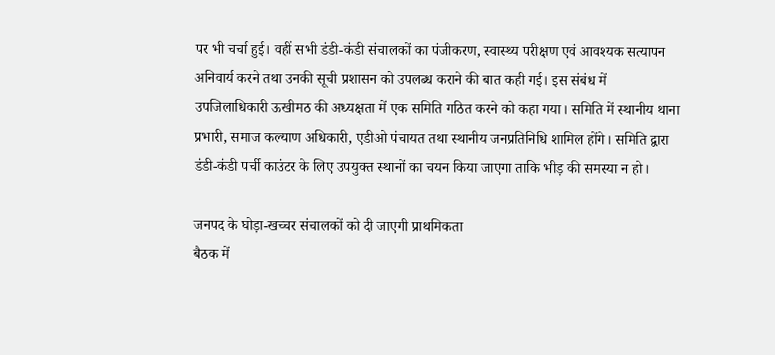पर भी चर्चा हुई। वहीं सभी डंडी-कंडी संचालकों का पंजीकरण, स्वास्थ्य परीक्षण एवं आवश्यक सत्यापन अनिवार्य करने तथा उनकी सूची प्रशासन को उपलब्ध कराने की बात कही गई। इस संबंध में उपजिलाधिकारी ऊखीमठ की अध्यक्षता में एक समिति गठित करने को कहा गया। समिति में स्थानीय थाना प्रभारी, समाज कल्याण अधिकारी, एडीओ पंचायत तथा स्थानीय जनप्रतिनिधि शामिल होंगे। समिति द्वारा डंडी-कंडी पर्ची काउंटर के लिए उपयुक्त स्थानों का चयन किया जाएगा ताकि भीड़ की समस्या न हो।

जनपद के घोड़ा-खच्चर संचालकों को दी जाएगी प्राथमिकता
बैठक में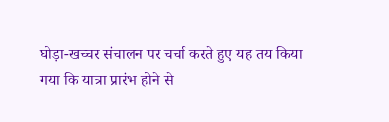घोड़ा-खच्चर संचालन पर चर्चा करते हुए यह तय किया गया कि यात्रा प्रारंभ होने से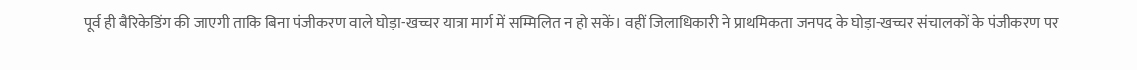पूर्व ही बैरिकेडिंग की जाएगी ताकि बिना पंजीकरण वाले घोड़ा-खच्चर यात्रा मार्ग में सम्मिलित न हो सकें। वहीं जिलाधिकारी ने प्राथमिकता जनपद के घोड़ा-खच्चर संचालकों के पंजीकरण पर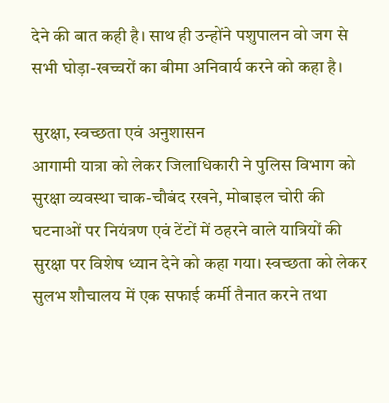देने की बात कही है। साथ ही उन्होंने पशुपालन वो जग से सभी घोड़ा-खच्चरों का बीमा अनिवार्य करने को कहा है।

सुरक्षा, स्वच्छता एवं अनुशासन
आगामी यात्रा को लेकर जिलाधिकारी ने पुलिस विभाग को सुरक्षा व्यवस्था चाक-चौबंद रखने, मोबाइल चोरी की घटनाओं पर नियंत्रण एवं टेंटों में ठहरने वाले यात्रियों की सुरक्षा पर विशेष ध्यान देने को कहा गया। स्वच्छता को लेकर सुलभ शौचालय में एक सफाई कर्मी तैनात करने तथा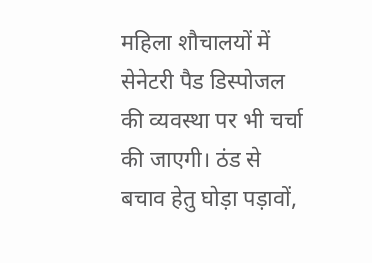महिला शौचालयों में सेनेटरी पैड डिस्पोजल की व्यवस्था पर भी चर्चा की जाएगी। ठंड से बचाव हेतु घोड़ा पड़ावों,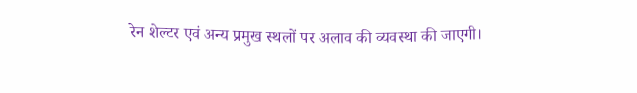रेन शेल्टर एवं अन्य प्रमुख स्थलों पर अलाव की व्यवस्था की जाएगी।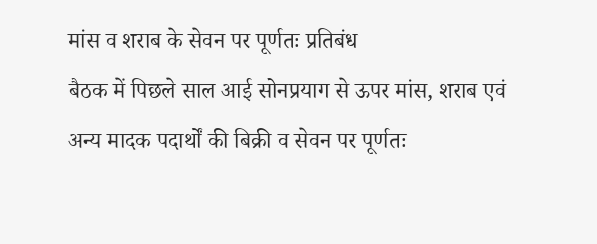मांस व शराब के सेवन पर पूर्णतः प्रतिबंध
बैठक में पिछले साल आई सोनप्रयाग से ऊपर मांस, शराब एवं अन्य मादक पदार्थों की बिक्री व सेवन पर पूर्णतः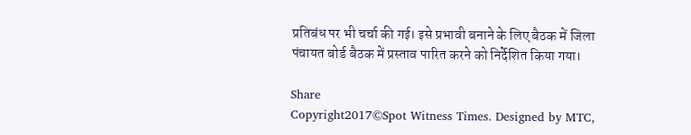प्रतिबंध पर भी चर्चा की गई। इसे प्रभावी बनाने के लिए बैठक में जिला पंचायत बोर्ड बैठक में प्रस्ताव पारित करने को निर्देशित किया गया।

Share
Copyright2017©Spot Witness Times. Designed by MTC,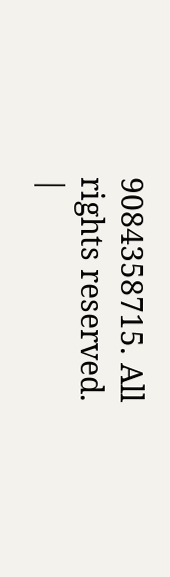9084358715. All rights reserved. |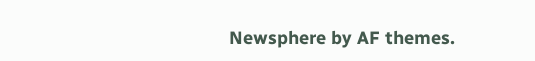Newsphere by AF themes.